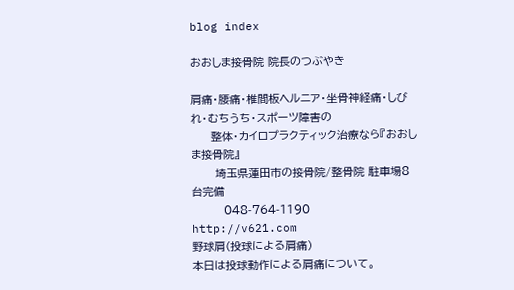blog index

おおしま接骨院 院長のつぶやき

肩痛・腰痛・椎間板ヘルニア・坐骨神経痛・しびれ・むちうち・スポーツ障害の
     整体・カイロプラクティック治療なら『おおしま接骨院』
      埼玉県蓮田市の接骨院/整骨院 駐車場8台完備
        048-764-1190 http://v621.com
野球肩(投球による肩痛)
本日は投球動作による肩痛について。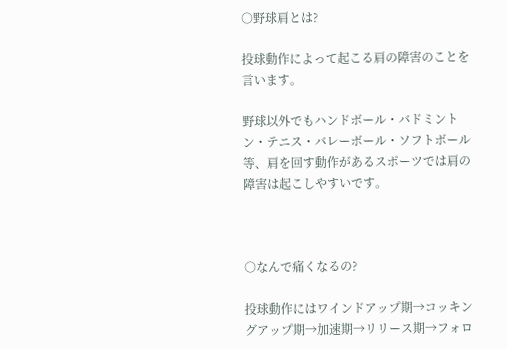○野球肩とは?

投球動作によって起こる肩の障害のことを言います。

野球以外でもハンドボール・バドミントン・テニス・バレーボール・ソフトボール等、肩を回す動作があるスポーツでは肩の障害は起こしやすいです。



○なんで痛くなるの?

投球動作にはワインドアップ期→コッキングアップ期→加速期→リリース期→フォロ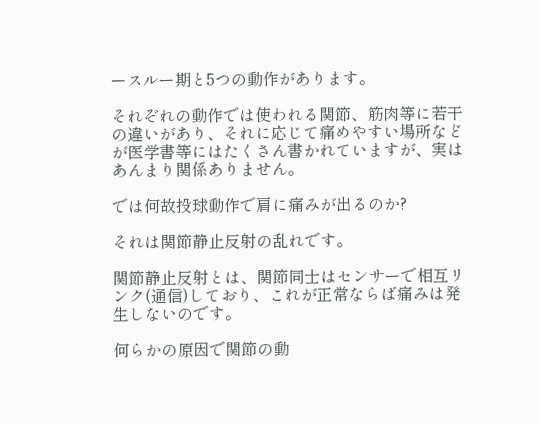ースルー期と5つの動作があります。

それぞれの動作では使われる関節、筋肉等に若干の違いがあり、それに応じて痛めやすい場所などが医学書等にはたくさん書かれていますが、実はあんまり関係ありません。

では何故投球動作で肩に痛みが出るのか?

それは関節静止反射の乱れです。

関節静止反射とは、関節同士はセンサーで相互リンク(通信)しており、これが正常ならば痛みは発生しないのです。

何らかの原因で関節の動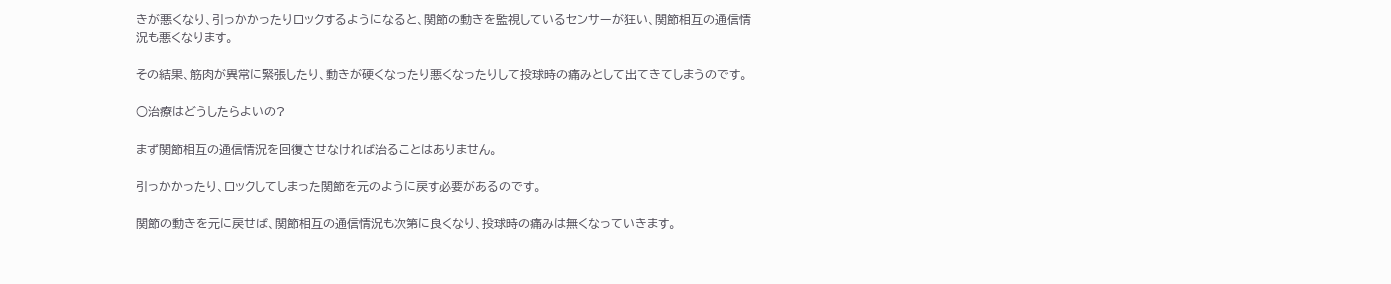きが悪くなり、引っかかったりロックするようになると、関節の動きを監視しているセンサーが狂い、関節相互の通信情況も悪くなります。

その結果、筋肉が異常に緊張したり、動きが硬くなったり悪くなったりして投球時の痛みとして出てきてしまうのです。

○治療はどうしたらよいの?

まず関節相互の通信情況を回復させなければ治ることはありません。

引っかかったり、ロックしてしまった関節を元のように戻す必要があるのです。

関節の動きを元に戻せば、関節相互の通信情況も次第に良くなり、投球時の痛みは無くなっていきます。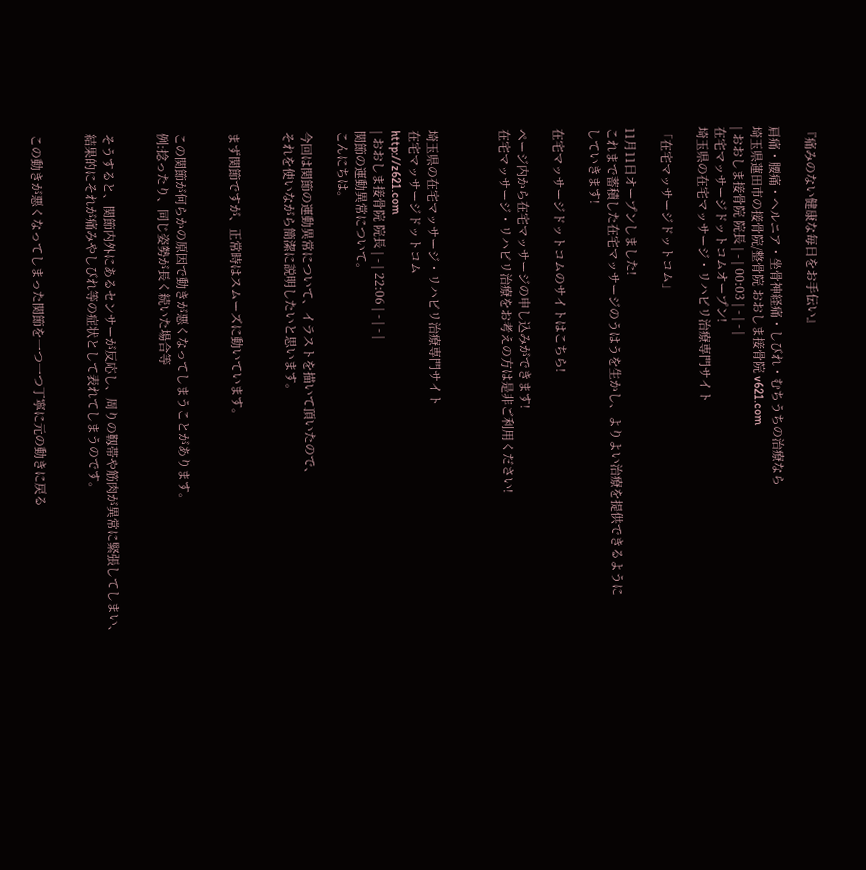『痛みのない健康な毎日をお手伝い』

肩痛・腰痛・ヘルニア・坐骨神経痛・しびれ・むちうちの治療なら
埼玉県蓮田市の接骨院/整骨院 おおしま接骨院 v621.com
| おおしま接骨院 院長 | - | 00:03 | - | - |
在宅マッサージドットコムオープン!
埼玉県の在宅マッサージ・リハビリ治療専門サイト

「在宅マッサージドットコム」

11月11日オープンしました!
これまで蓄積した在宅マッサージのうはうを生かし、よりよい治療を提供できるように
していきます!

在宅マッサージドットコムのサイトはこちら!

ページ内から在宅マッサージの申し込みができます!
在宅マッサージ・リハビリ治療をお考えの方は是非ご利用ください!



埼玉県の在宅マッサージ・リハビリ治療専門サイト
在宅マッサージドットコム
http://z621.com
| おおしま接骨院 院長 | - | 22:06 | - | - |
関節の運動異常について。
こんにちは。

今回は関節の運動異常について、イラストを描いて頂いたので、
それを使いながら簡潔に説明したいと思います。


まず関節ですが、正常時はスムーズに動いています。


この関節が何らかの原因で動きが悪くなってしまうことがあります。
例:捻ったり、同じ姿勢が長く続いた場合等


そうすると、関節内外にあるセンサーが反応し、周りの靱帯や筋肉が異常に緊張してしまい、結果的にそれが痛みやしびれ等の症状として表れてしまうのです。


この動きが悪くなってしまった関節を一つ一つ丁寧に元の動きに戻る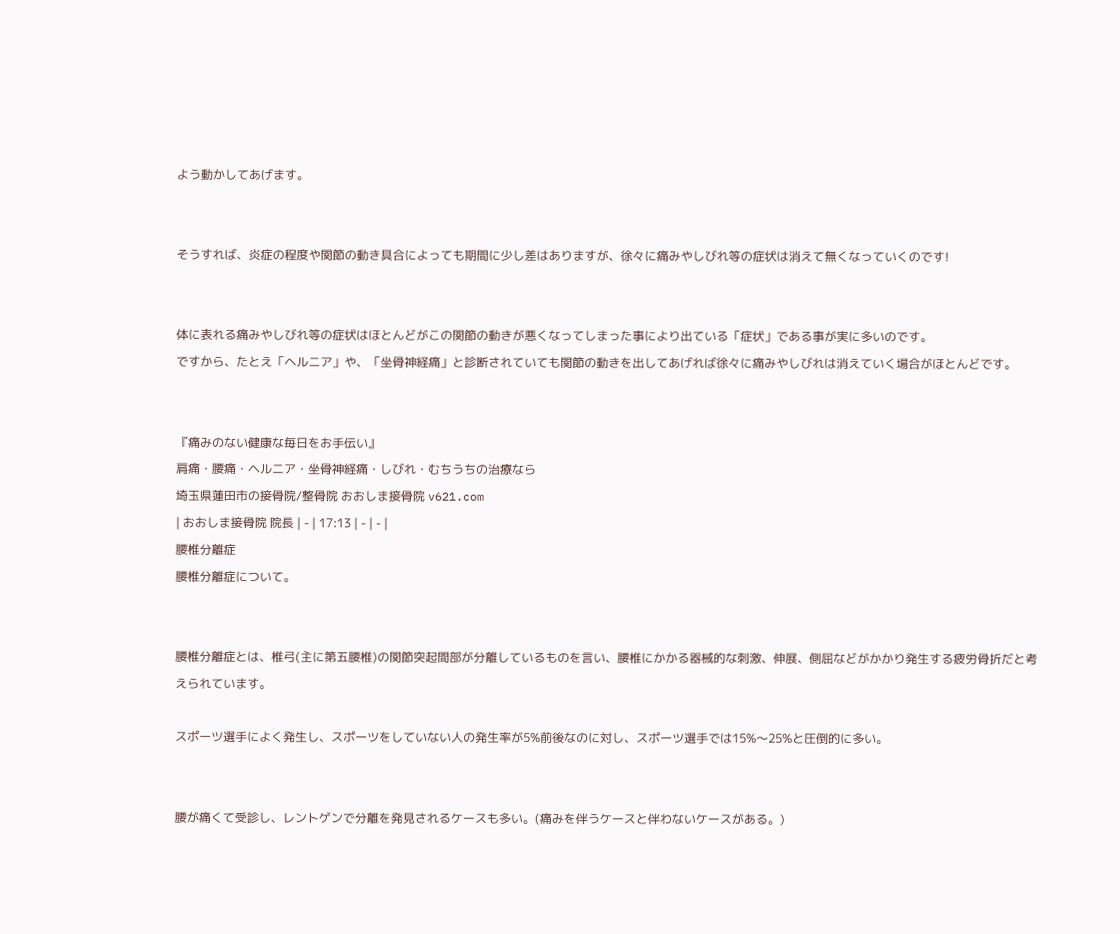よう動かしてあげます。


そうすれば、炎症の程度や関節の動き具合によっても期間に少し差はありますが、徐々に痛みやしびれ等の症状は消えて無くなっていくのです!


体に表れる痛みやしびれ等の症状はほとんどがこの関節の動きが悪くなってしまった事により出ている「症状」である事が実に多いのです。
ですから、たとえ「ヘルニア」や、「坐骨神経痛」と診断されていても関節の動きを出してあげれば徐々に痛みやしびれは消えていく場合がほとんどです。


『痛みのない健康な毎日をお手伝い』
肩痛・腰痛・ヘルニア・坐骨神経痛・しびれ・むちうちの治療なら
埼玉県蓮田市の接骨院/整骨院 おおしま接骨院 v621.com
| おおしま接骨院 院長 | - | 17:13 | - | - |
腰椎分離症
腰椎分離症について。


腰椎分離症とは、椎弓(主に第五腰椎)の関節突起間部が分離しているものを言い、腰椎にかかる器械的な刺激、伸展、側屈などがかかり発生する疲労骨折だと考えられています。

スポーツ選手によく発生し、スポーツをしていない人の発生率が5%前後なのに対し、スポーツ選手では15%〜25%と圧倒的に多い。


腰が痛くて受診し、レントゲンで分離を発見されるケースも多い。(痛みを伴うケースと伴わないケースがある。)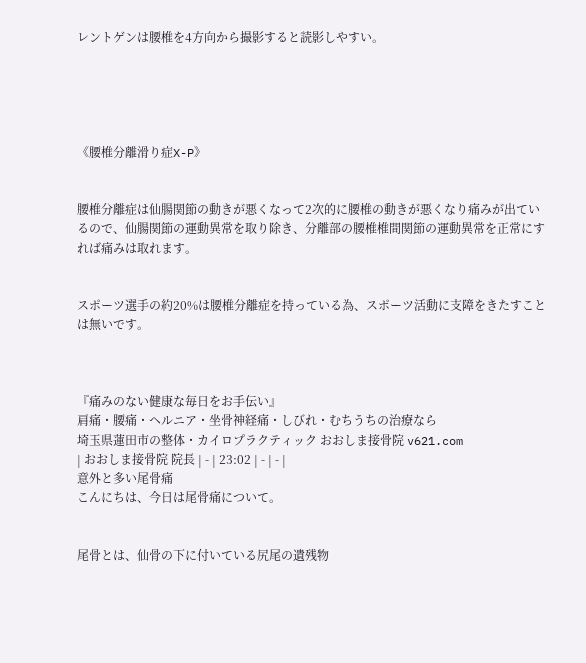レントゲンは腰椎を4方向から撮影すると読影しやすい。





《腰椎分離滑り症X-P》


腰椎分離症は仙腸関節の動きが悪くなって2次的に腰椎の動きが悪くなり痛みが出ているので、仙腸関節の運動異常を取り除き、分離部の腰椎椎間関節の運動異常を正常にすれば痛みは取れます。


スポーツ選手の約20%は腰椎分離症を持っている為、スポーツ活動に支障をきたすことは無いです。



『痛みのない健康な毎日をお手伝い』
肩痛・腰痛・ヘルニア・坐骨神経痛・しびれ・むちうちの治療なら
埼玉県蓮田市の整体・カイロプラクティック おおしま接骨院 v621.com
| おおしま接骨院 院長 | - | 23:02 | - | - |
意外と多い尾骨痛
こんにちは、今日は尾骨痛について。


尾骨とは、仙骨の下に付いている尻尾の遺残物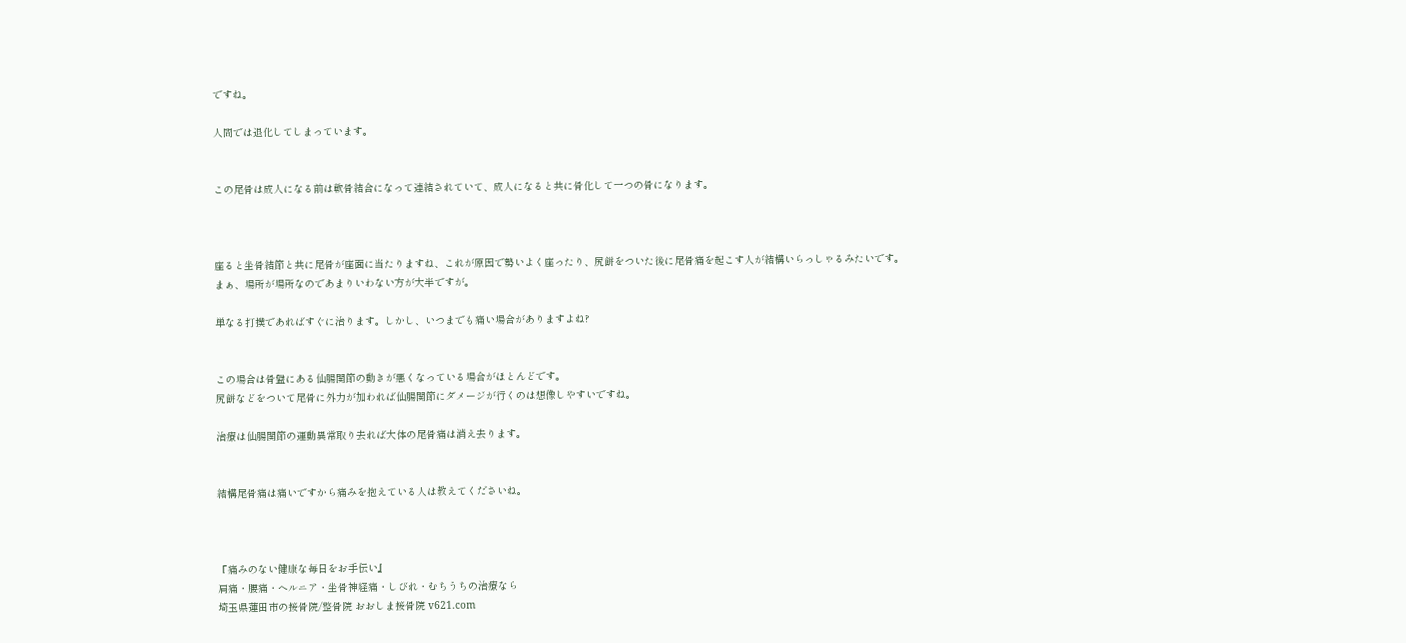ですね。

人間では退化してしまっています。


この尾骨は成人になる前は軟骨結合になって連結されていて、成人になると共に骨化して一つの骨になります。



座ると坐骨結節と共に尾骨が座面に当たりますね、これが原因で勢いよく座ったり、尻餅をついた後に尾骨痛を起こす人が結構いらっしゃるみたいです。
まぁ、場所が場所なのであまりいわない方が大半ですが。

単なる打撲であればすぐに治ります。しかし、いつまでも痛い場合がありますよね?


この場合は骨盤にある仙腸関節の動きが悪くなっている場合がほとんどです。
尻餅などをついて尾骨に外力が加われば仙腸関節にダメージが行くのは想像しやすいですね。

治療は仙腸関節の運動異常取り去れば大体の尾骨痛は消え去ります。


結構尾骨痛は痛いですから痛みを抱えている人は教えてくださいね。



『痛みのない健康な毎日をお手伝い』
肩痛・腰痛・ヘルニア・坐骨神経痛・しびれ・むちうちの治療なら
埼玉県蓮田市の接骨院/整骨院 おおしま接骨院 v621.com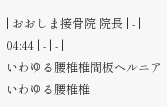| おおしま接骨院 院長 | - | 04:44 | - | - |
いわゆる腰椎椎間板ヘルニア
いわゆる腰椎椎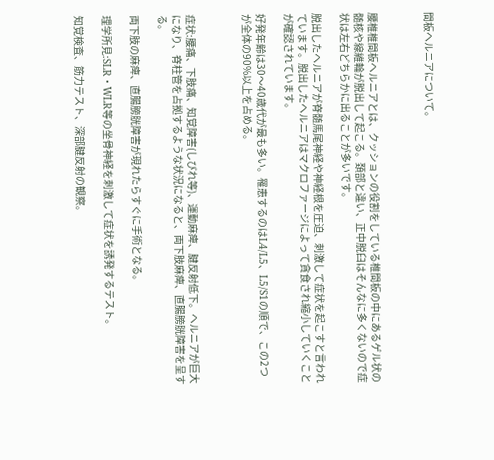間板ヘルニアについて。



腰椎椎間板ヘルニアとは、クッションの役割をしている椎間板の中にあるゲル状の髄核や線維輪が脱出して起こる。頚部と違い、正中脱臼はそんなに多くないので症状は左右どちらかに出ることが多いです。

脱出したヘルニアが脊髄馬尾神経や神経根を圧迫、刺激して症状を起こすと言われています。脱出したヘルニアはマクロファージによって貪食され縮小していくことが確認されています。

好発年齢は30〜40歳代が最も多い。罹患するのはL4/L5、L5/S1の順で、この2つが全体の90%以上を占める。



症状:腰痛、下肢痛、知覚障害(しびれ等)、運動麻痺、腱反射低下。ヘルニアが巨大になり、脊柱管を占拠するような状況になると、両下肢麻痺、直腸膀胱障害を呈する。

両下肢の麻痺、直腸膀胱障害が現れたらすぐに手術となる。

理学所見:SLR・WLR等の坐骨神経を刺激して症状を誘発するテスト。

知覚検査、筋力テスト、深部腱反射の観察。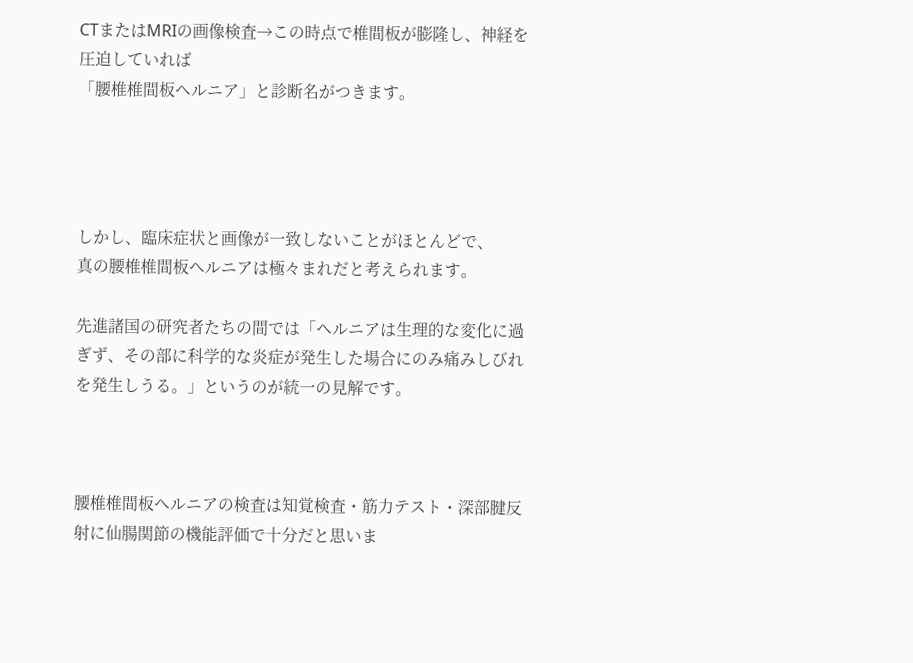CTまたはMRIの画像検査→この時点で椎間板が膨隆し、神経を圧迫していれば
「腰椎椎間板ヘルニア」と診断名がつきます。




しかし、臨床症状と画像が一致しないことがほとんどで、
真の腰椎椎間板ヘルニアは極々まれだと考えられます。

先進諸国の研究者たちの間では「ヘルニアは生理的な変化に過ぎず、その部に科学的な炎症が発生した場合にのみ痛みしびれを発生しうる。」というのが統一の見解です。



腰椎椎間板ヘルニアの検査は知覚検査・筋力テスト・深部腱反射に仙腸関節の機能評価で十分だと思いま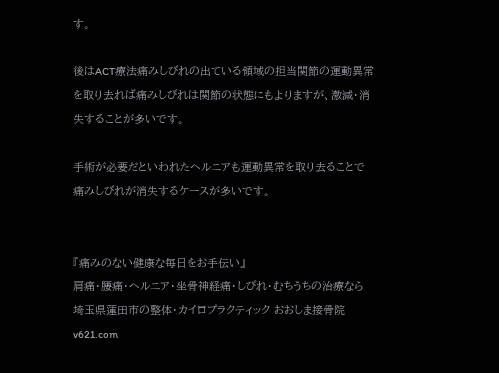す。

後はACT療法痛みしびれの出ている領域の担当関節の運動異常を取り去れば痛みしびれは関節の状態にもよりますが、激減・消失することが多いです。

手術が必要だといわれたヘルニアも運動異常を取り去ることで痛みしびれが消失するケースが多いです。


『痛みのない健康な毎日をお手伝い』
肩痛・腰痛・ヘルニア・坐骨神経痛・しびれ・むちうちの治療なら
埼玉県蓮田市の整体・カイロプラクティック おおしま接骨院 v621.com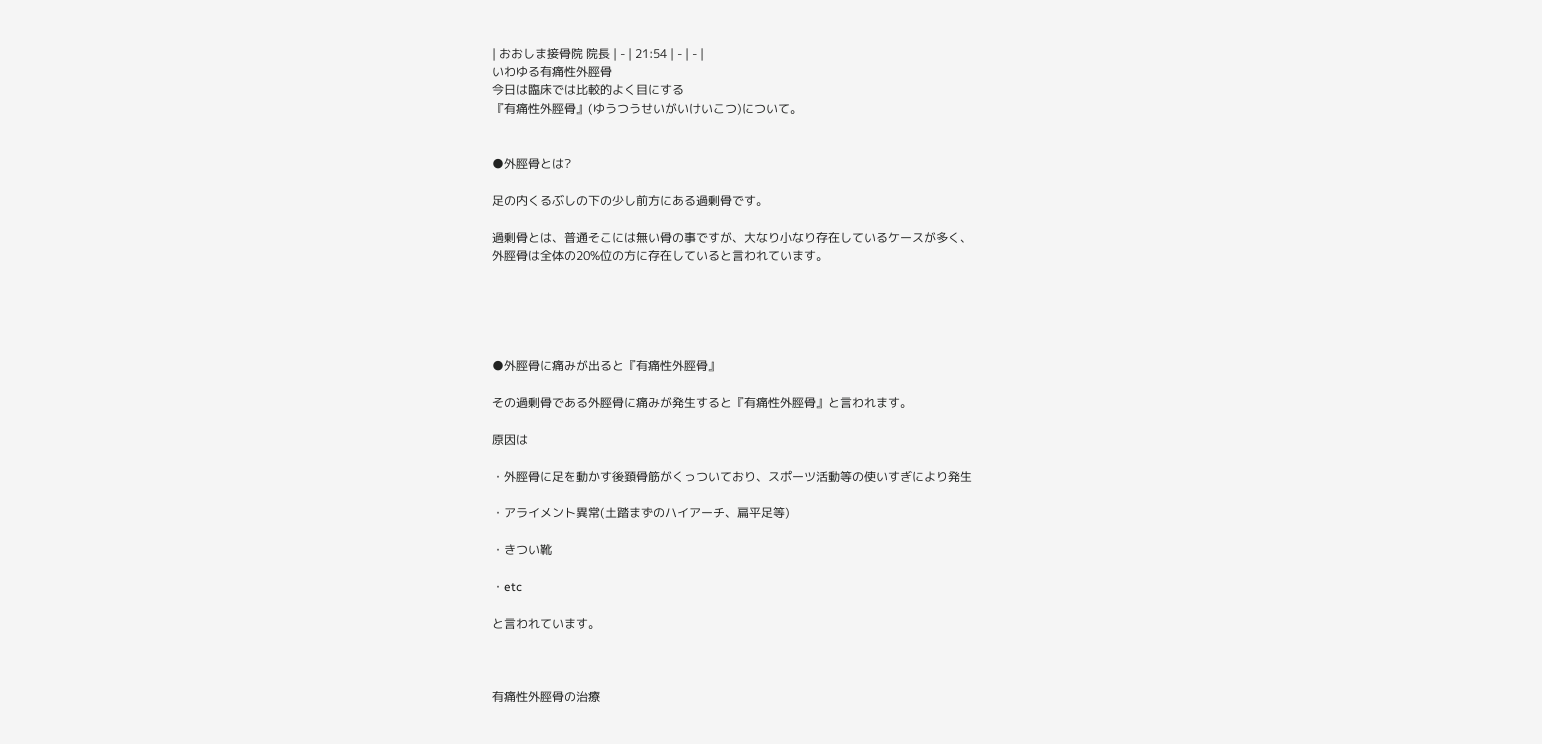| おおしま接骨院 院長 | - | 21:54 | - | - |
いわゆる有痛性外脛骨
今日は臨床では比較的よく目にする
『有痛性外脛骨』(ゆうつうせいがいけいこつ)について。


●外脛骨とは?

足の内くるぶしの下の少し前方にある過剰骨です。

過剰骨とは、普通そこには無い骨の事ですが、大なり小なり存在しているケースが多く、
外脛骨は全体の20%位の方に存在していると言われています。





●外脛骨に痛みが出ると『有痛性外脛骨』

その過剰骨である外脛骨に痛みが発生すると『有痛性外脛骨』と言われます。

原因は

・外脛骨に足を動かす後頚骨筋がくっついており、スポーツ活動等の使いすぎにより発生

・アライメント異常(土踏まずのハイアーチ、扁平足等)

・きつい靴

・etc

と言われています。



有痛性外脛骨の治療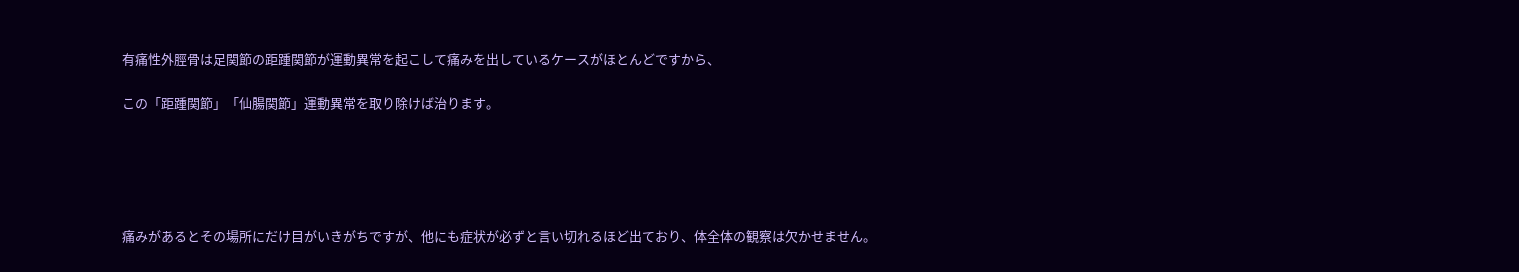有痛性外脛骨は足関節の距踵関節が運動異常を起こして痛みを出しているケースがほとんどですから、

この「距踵関節」「仙腸関節」運動異常を取り除けば治ります。





痛みがあるとその場所にだけ目がいきがちですが、他にも症状が必ずと言い切れるほど出ており、体全体の観察は欠かせません。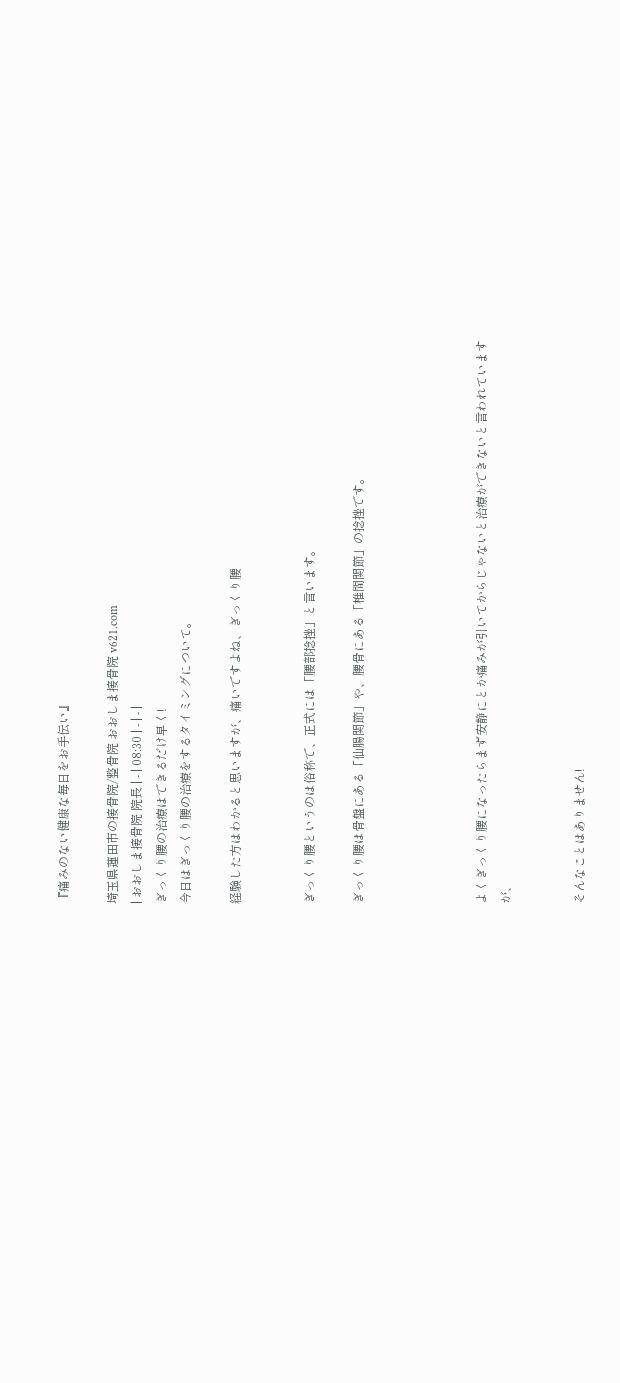『痛みのない健康な毎日をお手伝い』

埼玉県蓮田市の接骨院/整骨院 おおしま接骨院 v621.com
| おおしま接骨院 院長 | - | 08:30 | - | - |
ぎっくり腰の治療はできるだけ早く!
今日はぎっくり腰の治療をするタイミングについて。

経験した方はわかると思いますが、痛いですよね、ぎっくり腰


ぎっくり腰というのは俗称で、正式には「腰部捻挫」と言います。

ぎっくり腰は骨盤にある「仙腸関節」や、腰骨にある「椎間関節」の捻挫です。




よくぎっくり腰になったらまず安静にとか痛みが引いてからじゃないと治療ができないと言われていますが、


そんなことはありません!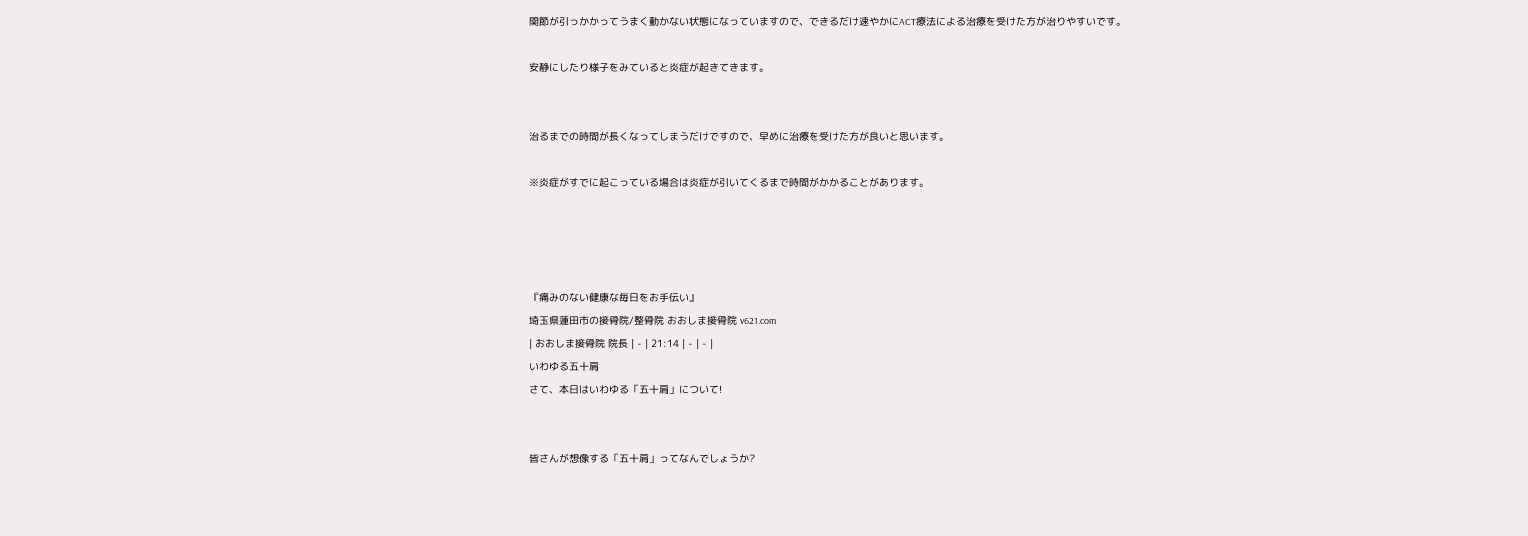関節が引っかかってうまく動かない状態になっていますので、できるだけ速やかにACT療法による治療を受けた方が治りやすいです。

安静にしたり様子をみていると炎症が起きてきます。


治るまでの時間が長くなってしまうだけですので、早めに治療を受けた方が良いと思います。

※炎症がすでに起こっている場合は炎症が引いてくるまで時間がかかることがあります。




『痛みのない健康な毎日をお手伝い』
埼玉県蓮田市の接骨院/整骨院 おおしま接骨院 v621.com
| おおしま接骨院 院長 | - | 21:14 | - | - |
いわゆる五十肩
さて、本日はいわゆる「五十肩」について!


皆さんが想像する「五十肩」ってなんでしょうか?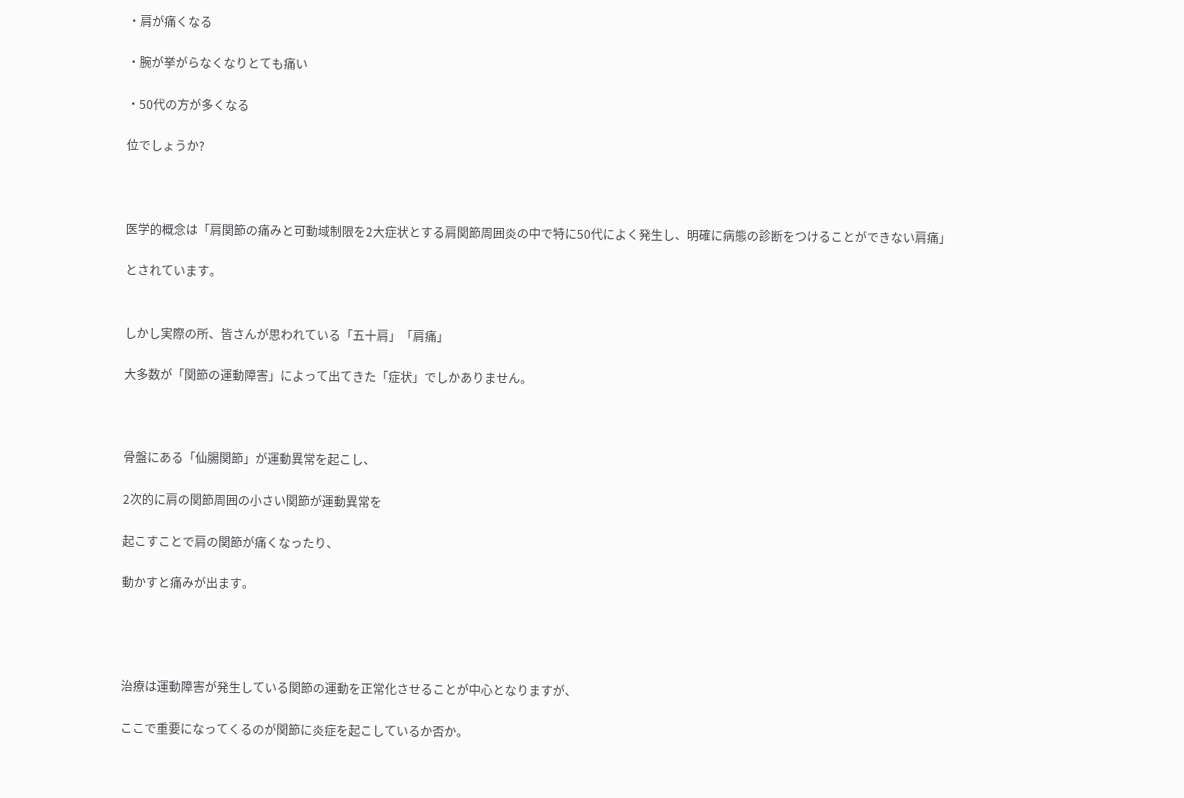・肩が痛くなる

・腕が挙がらなくなりとても痛い

・50代の方が多くなる

位でしょうか?



医学的概念は「肩関節の痛みと可動域制限を2大症状とする肩関節周囲炎の中で特に50代によく発生し、明確に病態の診断をつけることができない肩痛」

とされています。


しかし実際の所、皆さんが思われている「五十肩」「肩痛」

大多数が「関節の運動障害」によって出てきた「症状」でしかありません。



骨盤にある「仙腸関節」が運動異常を起こし、

2次的に肩の関節周囲の小さい関節が運動異常を

起こすことで肩の関節が痛くなったり、

動かすと痛みが出ます。




治療は運動障害が発生している関節の運動を正常化させることが中心となりますが、

ここで重要になってくるのが関節に炎症を起こしているか否か。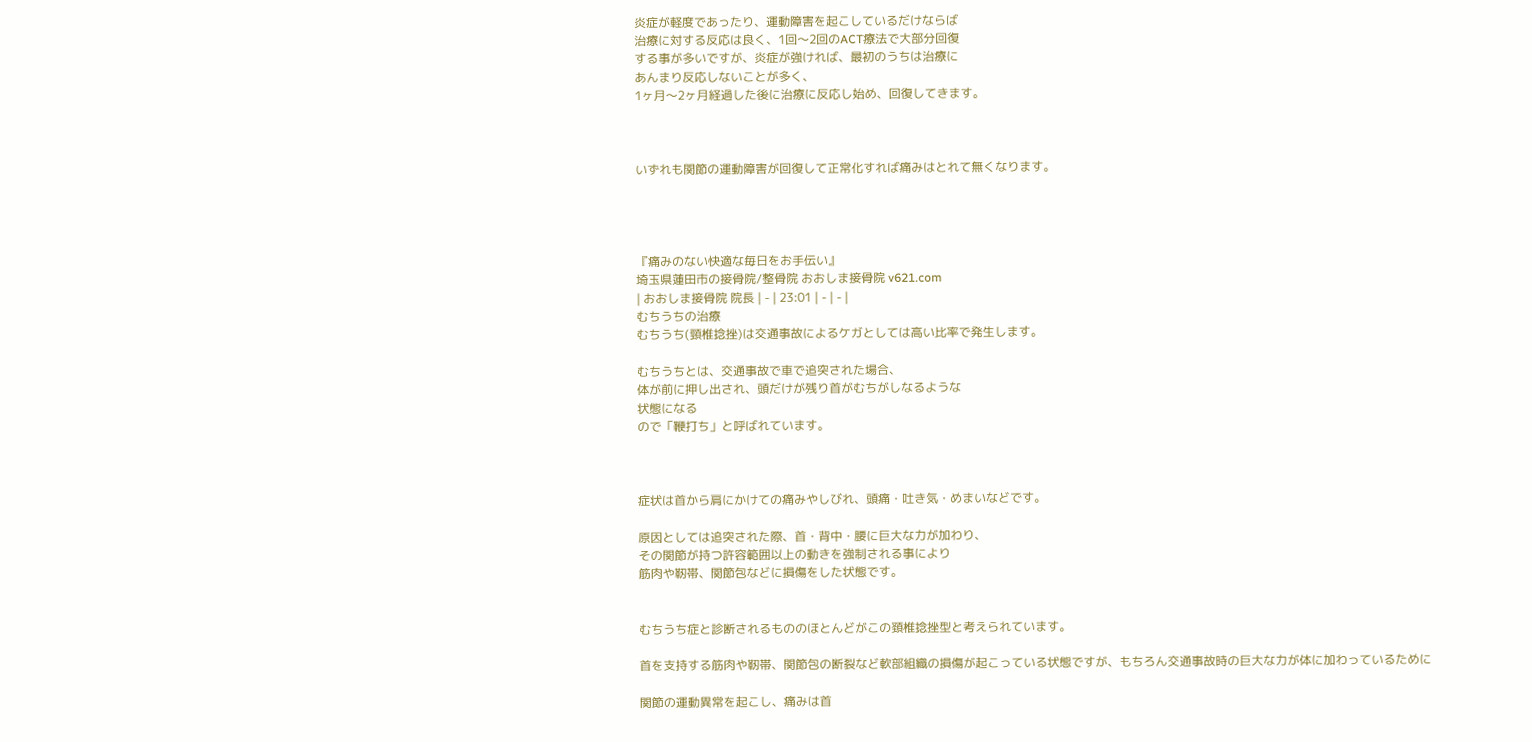炎症が軽度であったり、運動障害を起こしているだけならば
治療に対する反応は良く、1回〜2回のACT療法で大部分回復
する事が多いですが、炎症が強ければ、最初のうちは治療に
あんまり反応しないことが多く、
1ヶ月〜2ヶ月経過した後に治療に反応し始め、回復してきます。



いずれも関節の運動障害が回復して正常化すれば痛みはとれて無くなります。




『痛みのない快適な毎日をお手伝い』
埼玉県蓮田市の接骨院/整骨院 おおしま接骨院 v621.com
| おおしま接骨院 院長 | - | 23:01 | - | - |
むちうちの治療
むちうち(頸椎捻挫)は交通事故によるケガとしては高い比率で発生します。

むちうちとは、交通事故で車で追突された場合、
体が前に押し出され、頭だけが残り首がむちがしなるような
状態になる
ので「鞭打ち」と呼ばれています。



症状は首から肩にかけての痛みやしびれ、頭痛・吐き気・めまいなどです。

原因としては追突された際、首・背中・腰に巨大な力が加わり、
その関節が持つ許容範囲以上の動きを強制される事により
筋肉や靭帯、関節包などに損傷をした状態です。


むちうち症と診断されるもののほとんどがこの頚椎捻挫型と考えられています。

首を支持する筋肉や靭帯、関節包の断裂など軟部組織の損傷が起こっている状態ですが、もちろん交通事故時の巨大な力が体に加わっているために

関節の運動異常を起こし、痛みは首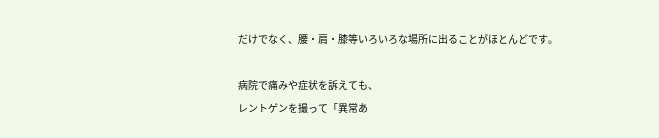だけでなく、腰・肩・膝等いろいろな場所に出ることがほとんどです。

病院で痛みや症状を訴えても、
レントゲンを撮って「異常あ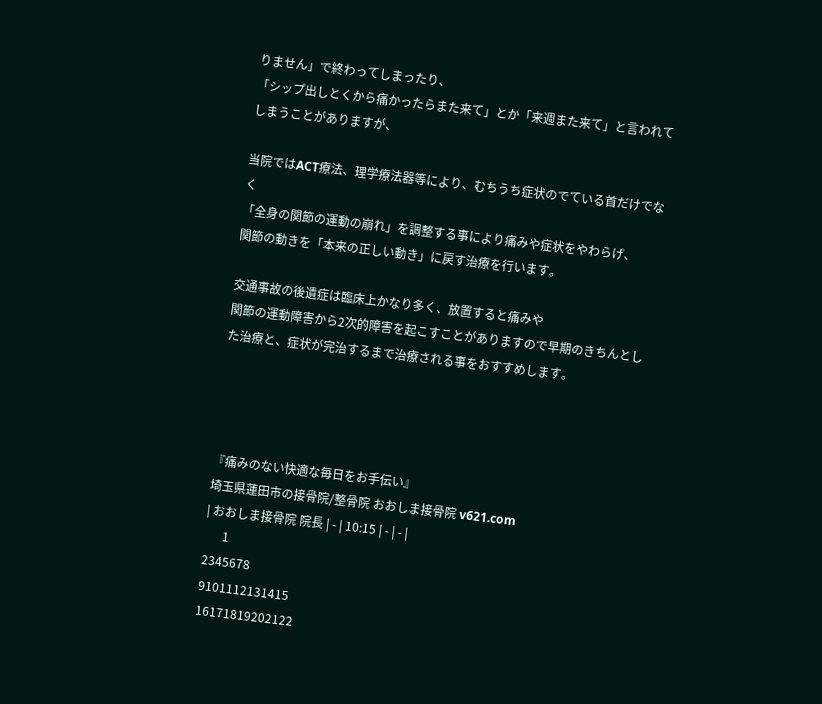りません」で終わってしまったり、
「シップ出しとくから痛かったらまた来て」とか「来週また来て」と言われてしまうことがありますが、

当院ではACT療法、理学療法器等により、むちうち症状のでている首だけでなく
「全身の関節の運動の崩れ」を調整する事により痛みや症状をやわらげ、
関節の動きを「本来の正しい動き」に戻す治療を行います。

交通事故の後遺症は臨床上かなり多く、放置すると痛みや
関節の運動障害から2次的障害を起こすことがありますので早期のきちんとした治療と、症状が完治するまで治療される事をおすすめします。




『痛みのない快適な毎日をお手伝い』
埼玉県蓮田市の接骨院/整骨院 おおしま接骨院 v621.com
| おおしま接骨院 院長 | - | 10:15 | - | - |
      1
2345678
9101112131415
16171819202122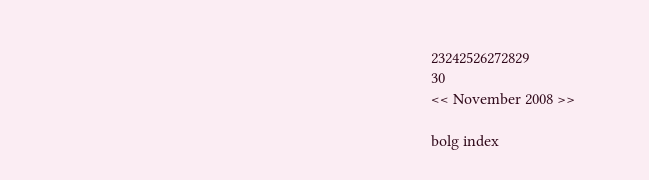23242526272829
30
<< November 2008 >>

bolg index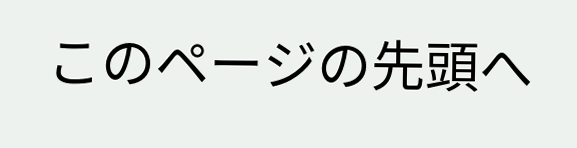このページの先頭へ